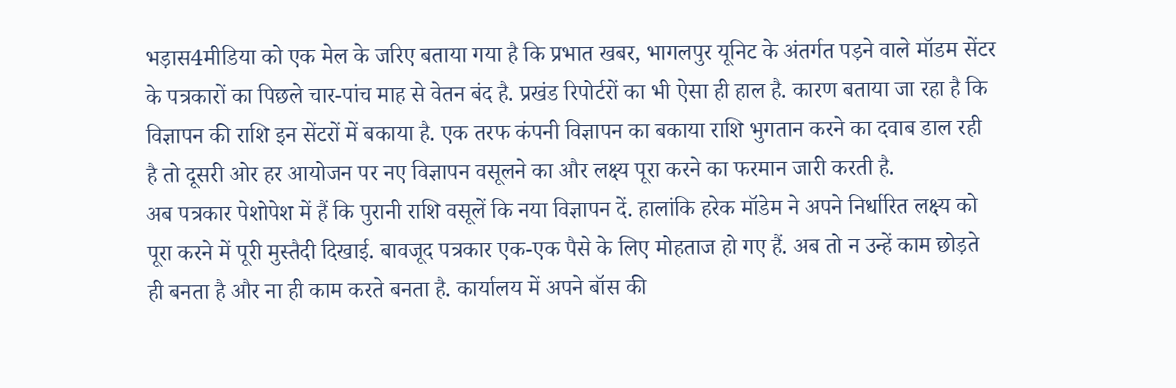भड़ास4मीडिया को एक मेल के जरिए बताया गया है कि प्रभात खबर, भागलपुर यूनिट के अंतर्गत पड़ने वाले मॉडम सेंटर के पत्रकारों का पिछले चार-पांच माह से वेतन बंद है. प्रखंड रिपोर्टरों का भी ऐसा ही हाल है. कारण बताया जा रहा है कि विज्ञापन की राशि इन सेंटरों में बकाया है. एक तरफ कंपनी विज्ञापन का बकाया राशि भुगतान करने का दवाब डाल रही है तो दूसरी ओर हर आयोजन पर नए विज्ञापन वसूलने का और लक्ष्य पूरा करने का फरमान जारी करती है.
अब पत्रकार पेशोपेश में हैं कि पुरानी राशि वसूलें कि नया विज्ञापन दें. हालांकि हरेक मॉडेम ने अपने निर्धारित लक्ष्य को पूरा करने में पूरी मुस्तैदी दिखाई. बावजूद पत्रकार एक-एक पैसे के लिए मोहताज हो गए हैं. अब तो न उन्हें काम छोड़ते ही बनता है और ना ही काम करते बनता है. कार्यालय में अपने बॉस की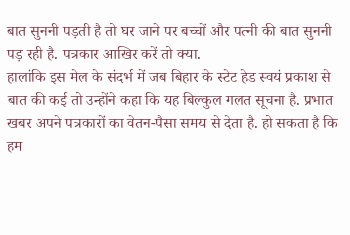बात सुननी पड़ती है तो घर जाने पर बच्चों और पत्नी की बात सुननी पड़ रही है. पत्रकार आखिर करें तो क्या.
हालांकि इस मेल के संदर्भ में जब बिहार के स्टेट हेड स्वयं प्रकाश से बात की कई तो उन्होंने कहा कि यह बिल्कुल गलत सूचना है. प्रभात खबर अपने पत्रकारों का वेतन-पैसा समय से देता है. हो सकता है कि हम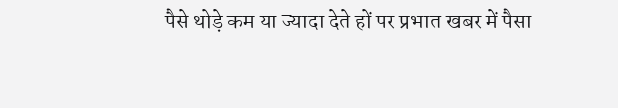पैसे थोड़े कम या ज्यादा देते हों पर प्रभात खबर में पैसा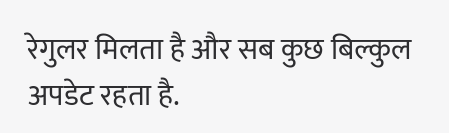रेगुलर मिलता है और सब कुछ बिल्कुल अपडेट रहता है.